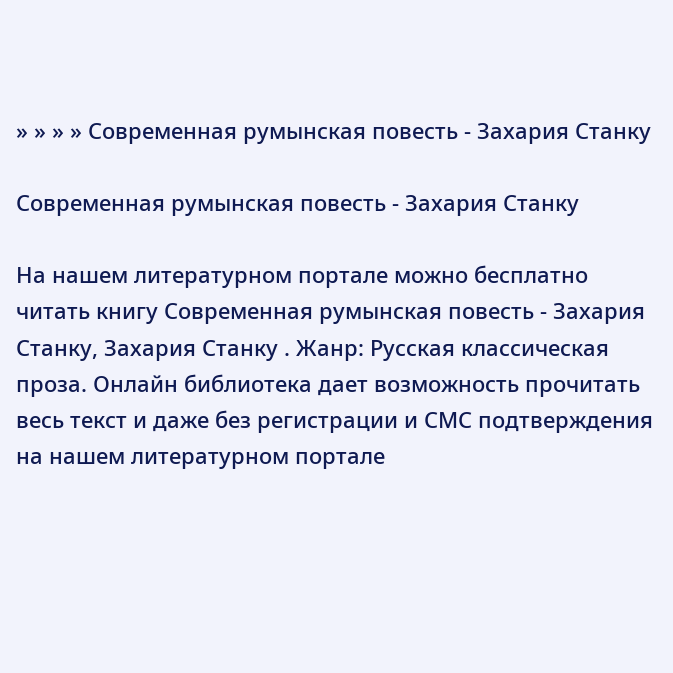» » » » Современная румынская повесть - Захария Станку

Современная румынская повесть - Захария Станку

На нашем литературном портале можно бесплатно читать книгу Современная румынская повесть - Захария Станку, Захария Станку . Жанр: Русская классическая проза. Онлайн библиотека дает возможность прочитать весь текст и даже без регистрации и СМС подтверждения на нашем литературном портале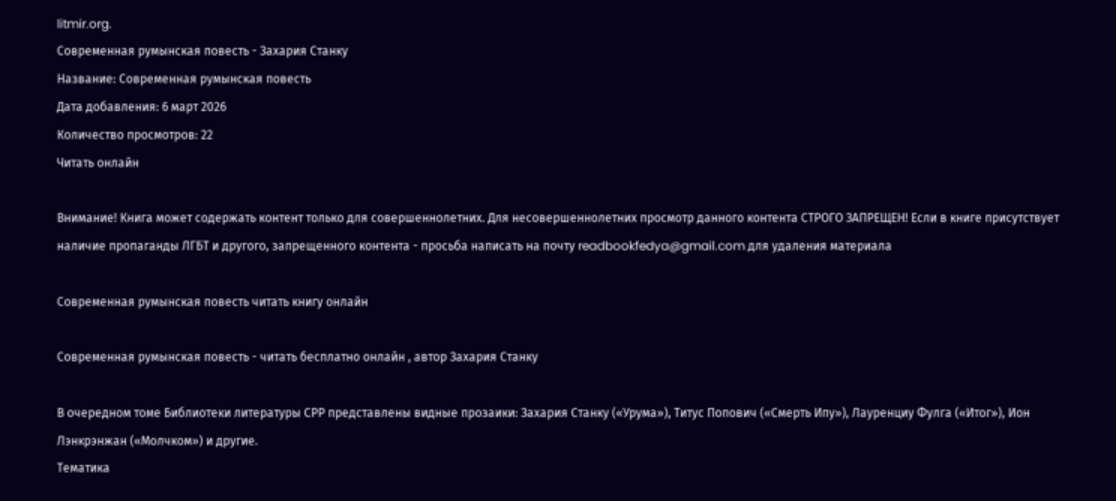litmir.org.
Современная румынская повесть - Захария Станку
Название: Современная румынская повесть
Дата добавления: 6 март 2026
Количество просмотров: 22
Читать онлайн

Внимание! Книга может содержать контент только для совершеннолетних. Для несовершеннолетних просмотр данного контента СТРОГО ЗАПРЕЩЕН! Если в книге присутствует наличие пропаганды ЛГБТ и другого, запрещенного контента - просьба написать на почту readbookfedya@gmail.com для удаления материала

Современная румынская повесть читать книгу онлайн

Современная румынская повесть - читать бесплатно онлайн , автор Захария Станку

В очередном томе Библиотеки литературы СРР представлены видные прозаики: Захария Станку («Урума»), Титус Попович («Смерть Ипу»), Лауренциу Фулга («Итог»), Ион Лэнкрэнжан («Молчком») и другие.
Тематика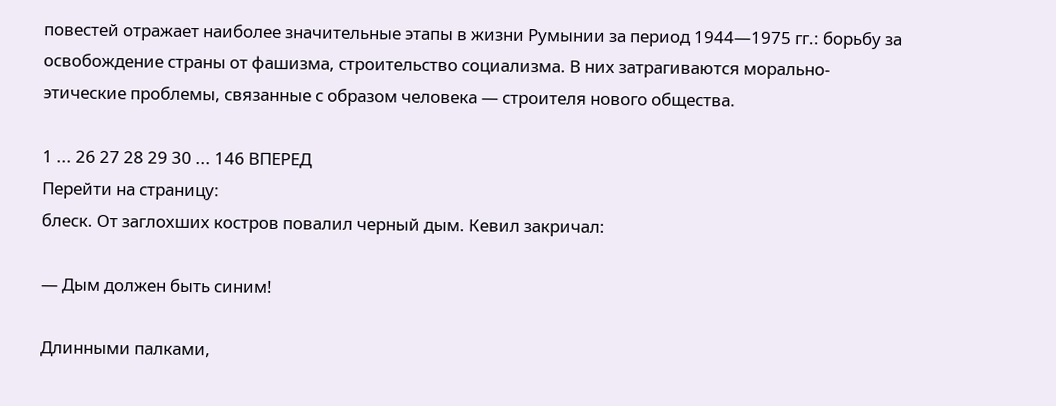повестей отражает наиболее значительные этапы в жизни Румынии за период 1944—1975 гг.: борьбу за освобождение страны от фашизма, строительство социализма. В них затрагиваются морально-этические проблемы, связанные с образом человека — строителя нового общества.

1 ... 26 27 28 29 30 ... 146 ВПЕРЕД
Перейти на страницу:
блеск. От заглохших костров повалил черный дым. Кевил закричал:

— Дым должен быть синим!

Длинными палками,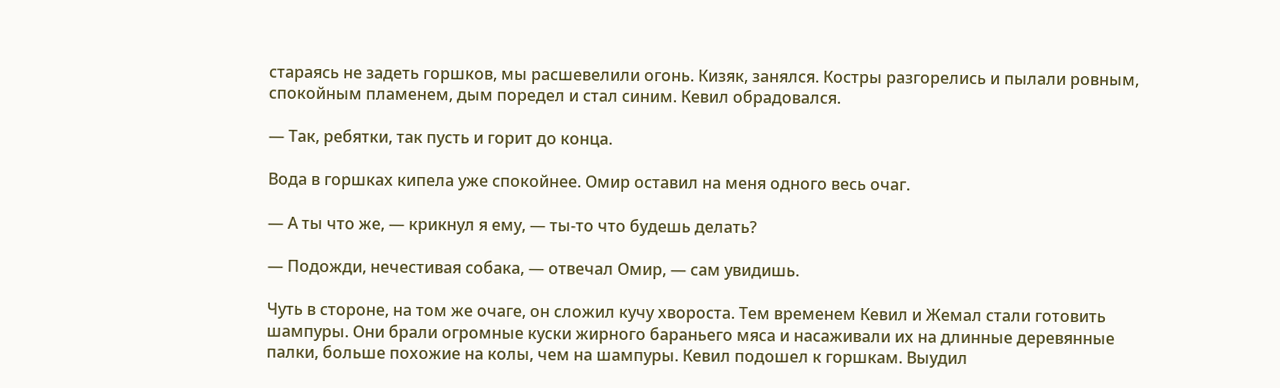стараясь не задеть горшков, мы расшевелили огонь. Кизяк, занялся. Костры разгорелись и пылали ровным, спокойным пламенем, дым поредел и стал синим. Кевил обрадовался.

— Так, ребятки, так пусть и горит до конца.

Вода в горшках кипела уже спокойнее. Омир оставил на меня одного весь очаг.

— А ты что же, — крикнул я ему, — ты-то что будешь делать?

— Подожди, нечестивая собака, — отвечал Омир, — сам увидишь.

Чуть в стороне, на том же очаге, он сложил кучу хвороста. Тем временем Кевил и Жемал стали готовить шампуры. Они брали огромные куски жирного бараньего мяса и насаживали их на длинные деревянные палки, больше похожие на колы, чем на шампуры. Кевил подошел к горшкам. Выудил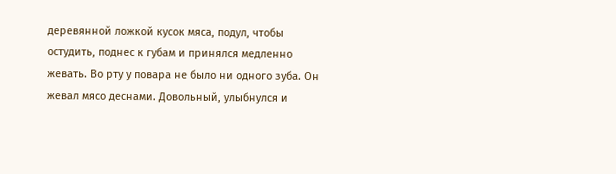деревянной ложкой кусок мяса, подул, чтобы остудить, поднес к губам и принялся медленно жевать. Во рту у повара не было ни одного зуба. Он жевал мясо деснами. Довольный, улыбнулся и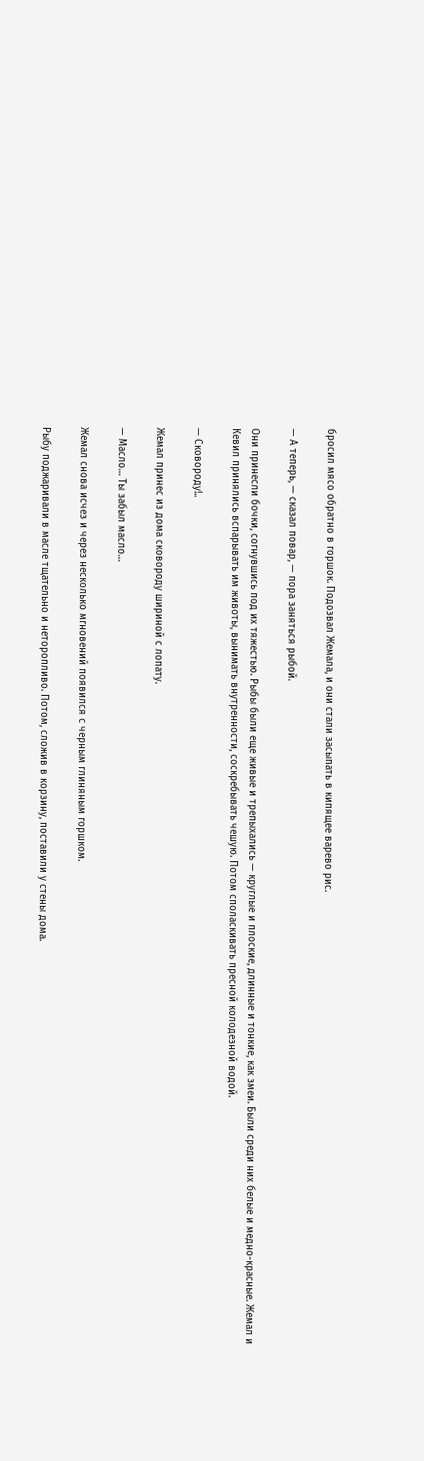бросил мясо обратно в горшок. Подозвал Жемала, и они стали засыпать в кипящее варево рис.

— А теперь, — сказал повар, — пора заняться рыбой.

Они принесли бочки, согнувшись под их тяжестью. Рыбы были еще живые и трепыхались — круглые и плоские, длинные и тонкие, как змеи. Были среди них белые и медно-красные. Жемал и Кевил принялись вспарывать им животы, вынимать внутренности, соскребывать чешую. Потом споласкивать пресной колодезной водой.

— Сковороду!..

Жемал принес из дома сковороду шириной с лопату.

— Масло… Ты забыл масло…

Жемал снова исчез и через несколько мгновений появился с черным глиняным горшком.

Рыбу поджаривали в масле тщательно и неторопливо. Потом, сложив в корзину, поставили у стены дома.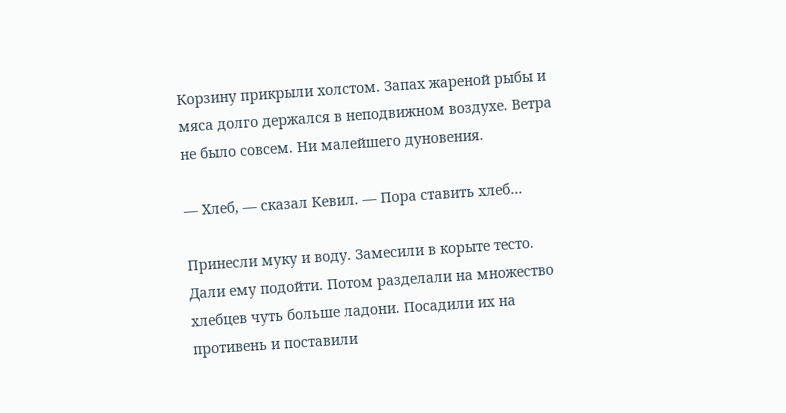Корзину прикрыли холстом. Запах жареной рыбы и мяса долго держался в неподвижном воздухе. Ветра не было совсем. Ни малейшего дуновения.

— Хлеб, — сказал Кевил. — Пора ставить хлеб…

Принесли муку и воду. Замесили в корыте тесто. Дали ему подойти. Потом разделали на множество хлебцев чуть больше ладони. Посадили их на противень и поставили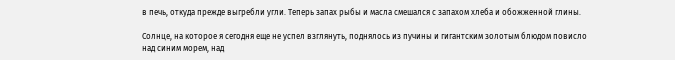в печь, откуда прежде выгребли угли. Теперь запах рыбы и масла смешался с запахом хлеба и обожженной глины.

Солнце, на которое я сегодня еще не успел взглянуть, поднялось из пучины и гигантским золотым блюдом повисло над синим морем, над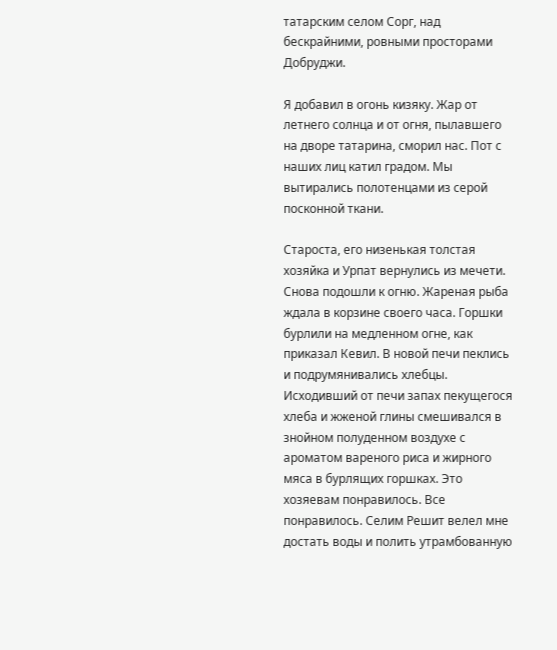татарским селом Сорг, над бескрайними, ровными просторами Добруджи.

Я добавил в огонь кизяку. Жар от летнего солнца и от огня, пылавшего на дворе татарина, сморил нас. Пот с наших лиц катил градом. Мы вытирались полотенцами из серой посконной ткани.

Староста, его низенькая толстая хозяйка и Урпат вернулись из мечети. Снова подошли к огню. Жареная рыба ждала в корзине своего часа. Горшки бурлили на медленном огне, как приказал Кевил. В новой печи пеклись и подрумянивались хлебцы. Исходивший от печи запах пекущегося хлеба и жженой глины смешивался в знойном полуденном воздухе с ароматом вареного риса и жирного мяса в бурлящих горшках. Это хозяевам понравилось. Все понравилось. Селим Решит велел мне достать воды и полить утрамбованную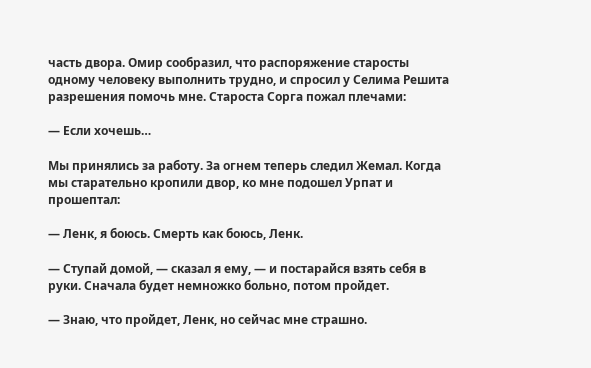часть двора. Омир сообразил, что распоряжение старосты одному человеку выполнить трудно, и спросил у Селима Решита разрешения помочь мне. Староста Сорга пожал плечами:

— Если хочешь…

Мы принялись за работу. За огнем теперь следил Жемал. Когда мы старательно кропили двор, ко мне подошел Урпат и прошептал:

— Ленк, я боюсь. Смерть как боюсь, Ленк.

— Ступай домой, — сказал я ему, — и постарайся взять себя в руки. Сначала будет немножко больно, потом пройдет.

— Знаю, что пройдет, Ленк, но сейчас мне страшно.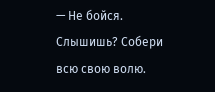— Не бойся. Слышишь? Собери всю свою волю.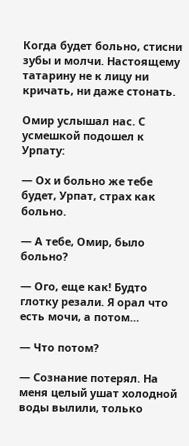Когда будет больно, стисни зубы и молчи. Настоящему татарину не к лицу ни кричать, ни даже стонать.

Омир услышал нас. С усмешкой подошел к Урпату:

— Ох и больно же тебе будет, Урпат, страх как больно.

— А тебе, Омир, было больно?

— Ого, еще как! Будто глотку резали. Я орал что есть мочи, а потом…

— Что потом?

— Сознание потерял. На меня целый ушат холодной воды вылили, только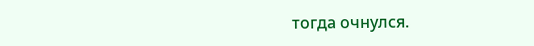тогда очнулся.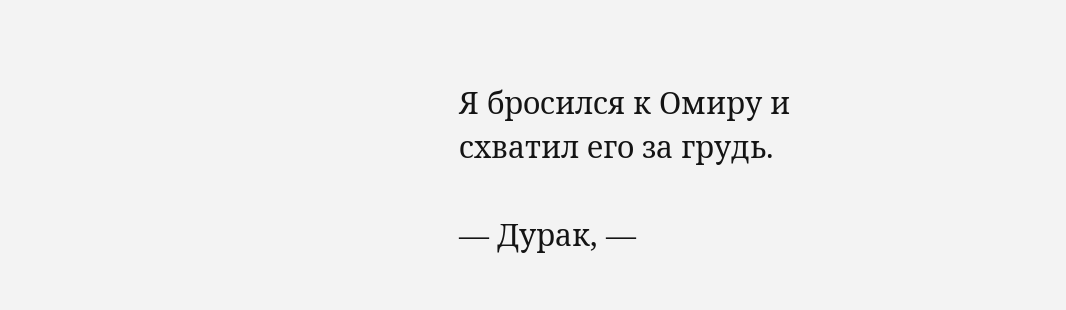Я бросился к Омиру и схватил его за грудь.

— Дурак, —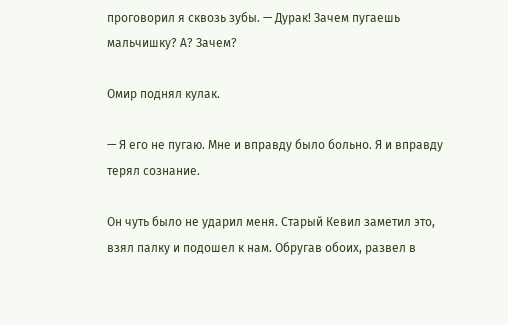проговорил я сквозь зубы. — Дурак! Зачем пугаешь мальчишку? А? Зачем?

Омир поднял кулак.

— Я его не пугаю. Мне и вправду было больно. Я и вправду терял сознание.

Он чуть было не ударил меня. Старый Кевил заметил это, взял палку и подошел к нам. Обругав обоих, развел в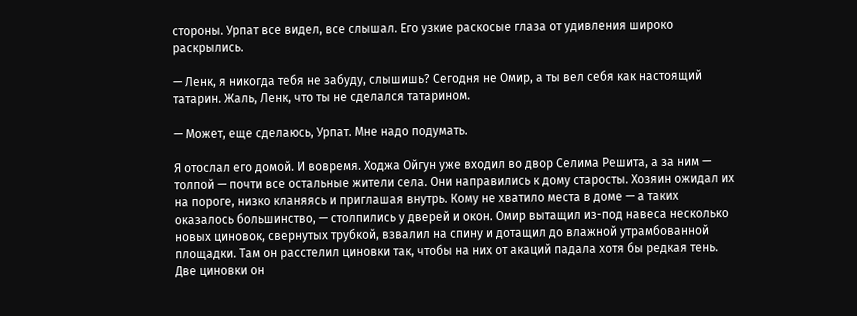стороны. Урпат все видел, все слышал. Его узкие раскосые глаза от удивления широко раскрылись.

— Ленк, я никогда тебя не забуду, слышишь? Сегодня не Омир, а ты вел себя как настоящий татарин. Жаль, Ленк, что ты не сделался татарином.

— Может, еще сделаюсь, Урпат. Мне надо подумать.

Я отослал его домой. И вовремя. Ходжа Ойгун уже входил во двор Селима Решита, а за ним — толпой — почти все остальные жители села. Они направились к дому старосты. Хозяин ожидал их на пороге, низко кланяясь и приглашая внутрь. Кому не хватило места в доме — а таких оказалось большинство, — столпились у дверей и окон. Омир вытащил из-под навеса несколько новых циновок, свернутых трубкой, взвалил на спину и дотащил до влажной утрамбованной площадки. Там он расстелил циновки так, чтобы на них от акаций падала хотя бы редкая тень. Две циновки он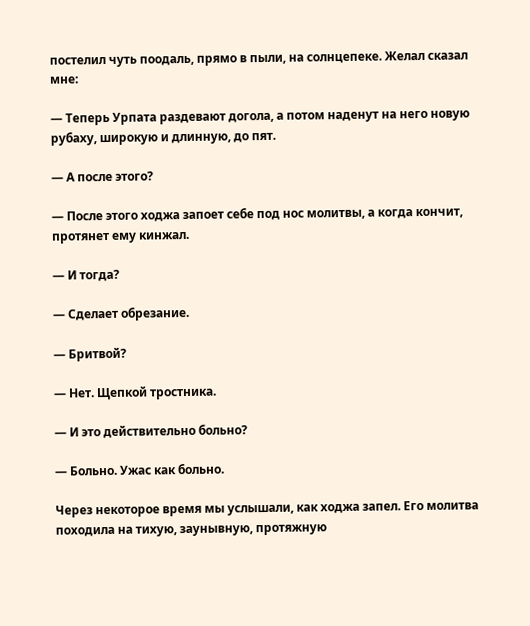постелил чуть поодаль, прямо в пыли, на солнцепеке. Желал сказал мне:

— Теперь Урпата раздевают догола, а потом наденут на него новую рубаху, широкую и длинную, до пят.

— А после этого?

— После этого ходжа запоет себе под нос молитвы, а когда кончит, протянет ему кинжал.

— И тогда?

— Сделает обрезание.

— Бритвой?

— Нет. Щепкой тростника.

— И это действительно больно?

— Больно. Ужас как больно.

Через некоторое время мы услышали, как ходжа запел. Его молитва походила на тихую, заунывную, протяжную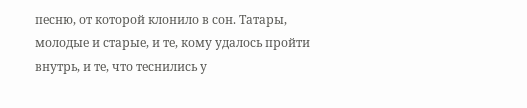песню, от которой клонило в сон. Татары, молодые и старые, и те, кому удалось пройти внутрь, и те, что теснились у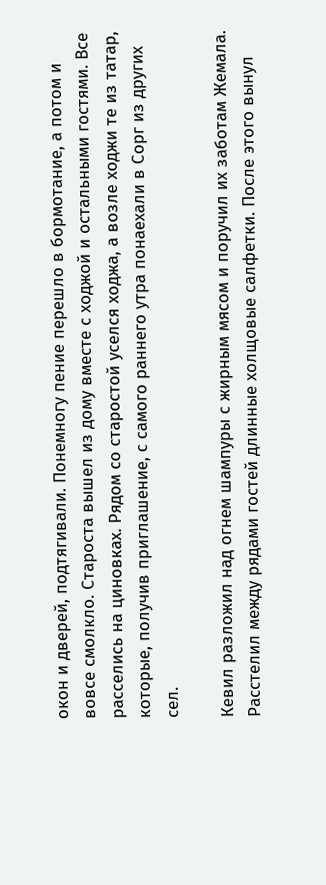окон и дверей, подтягивали. Понемногу пение перешло в бормотание, а потом и вовсе смолкло. Староста вышел из дому вместе с ходжой и остальными гостями. Все расселись на циновках. Рядом со старостой уселся ходжа, а возле ходжи те из татар, которые, получив приглашение, с самого раннего утра понаехали в Сорг из других сел.

Кевил разложил над огнем шампуры с жирным мясом и поручил их заботам Жемала. Расстелил между рядами гостей длинные холщовые салфетки. После этого вынул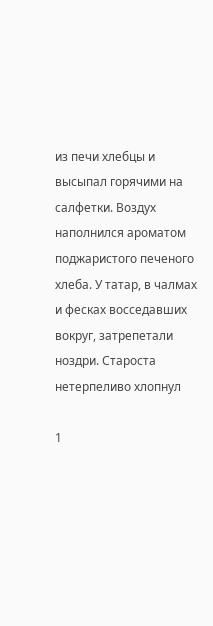из печи хлебцы и высыпал горячими на салфетки. Воздух наполнился ароматом поджаристого печеного хлеба. У татар, в чалмах и фесках восседавших вокруг, затрепетали ноздри. Староста нетерпеливо хлопнул

1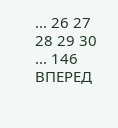... 26 27 28 29 30 ... 146 ВПЕРЕД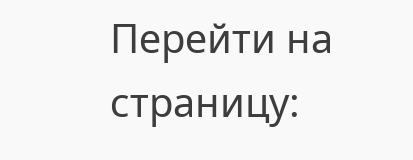Перейти на страницу: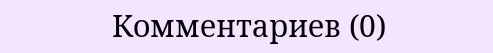Комментариев (0)